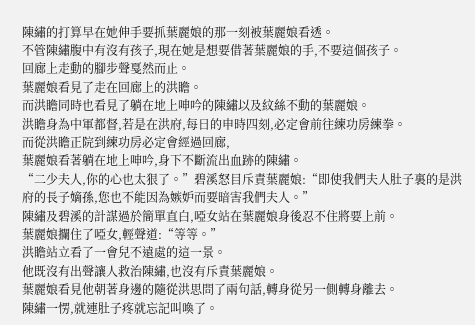陳繡的打算早在她伸手要抓葉麗娘的那一刻被葉麗娘看透。
不管陳繡腹中有沒有孩子,現在她是想要借著葉麗娘的手,不要這個孩子。
回廊上走動的腳步聲戛然而止。
葉麗娘看見了走在回廊上的洪瞻。
而洪瞻同時也看見了躺在地上呻吟的陳繡以及紋絲不動的葉麗娘。
洪瞻身為中軍都督,若是在洪府,每日的申時四刻,必定會前往練功房練拳。
而從洪瞻正院到練功房必定會經過回廊,
葉麗娘看著躺在地上呻吟,身下不斷流出血跡的陳繡。
“二少夫人,你的心也太狠了。”碧溪怒目斥責葉麗娘:“即使我們夫人肚子裏的是洪府的長子嫡孫,您也不能因為嫉妒而要暗害我們夫人。”
陳繡及碧溪的計謀過於簡單直白,啞女站在葉麗娘身後忍不住將要上前。
葉麗娘攔住了啞女,輕聲道:“等等。”
洪瞻站立看了一會兒不遠處的這一景。
他既沒有出聲讓人救治陳繡,也沒有斥責葉麗娘。
葉麗娘看見他朝著身邊的隨從洪思問了兩句話,轉身從另一側轉身離去。
陳繡一愣,就連肚子疼就忘記叫喚了。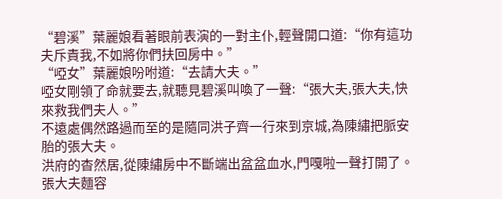“碧溪”葉麗娘看著眼前表演的一對主仆,輕聲開口道:“你有這功夫斥責我,不如將你們扶回房中。”
“啞女”葉麗娘吩咐道:“去請大夫。”
啞女剛領了命就要去,就聽見碧溪叫喚了一聲:“張大夫,張大夫,快來救我們夫人。”
不遠處偶然路過而至的是隨同洪子齊一行來到京城,為陳繡把脈安胎的張大夫。
洪府的杳然居,從陳繡房中不斷端出盆盆血水,門嘎啦一聲打開了。
張大夫麵容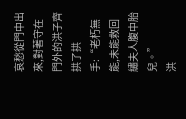哀愁從門中出來,對著守在門外的洪子齊拱了拱手:“老朽無能,未能救回繡夫人腹中胎兒。”
洪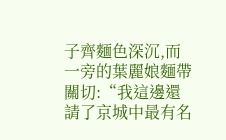子齊麵色深沉,而一旁的葉麗娘麵帶關切:“我這邊還請了京城中最有名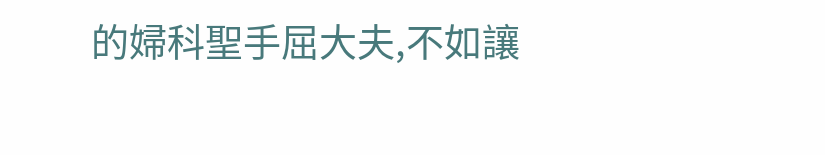的婦科聖手屈大夫,不如讓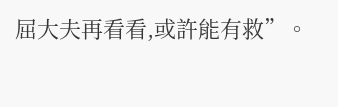屈大夫再看看,或許能有救”。